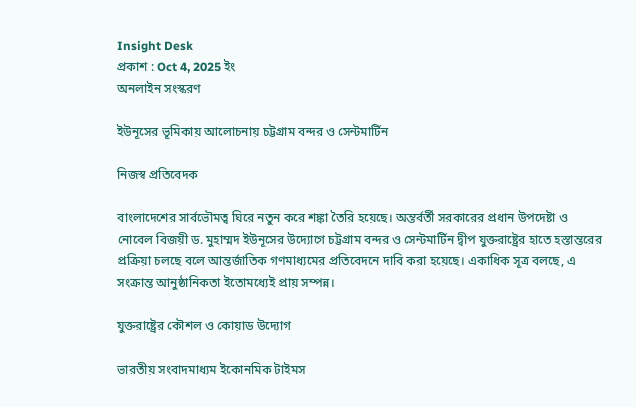Insight Desk
প্রকাশ : Oct 4, 2025 ইং
অনলাইন সংস্করণ

ইউনূসের ভূমিকায় আলোচনায় চট্টগ্রাম বন্দর ও সেন্টমার্টিন

নিজস্ব প্রতিবেদক

বাংলাদেশের সার্বভৌমত্ব ঘিরে নতুন করে শঙ্কা তৈরি হয়েছে। অন্তর্বর্তী সরকারের প্রধান উপদেষ্টা ও নোবেল বিজয়ী ড. মুহাম্মদ ইউনূসের উদ্যোগে চট্টগ্রাম বন্দর ও সেন্টমার্টিন দ্বীপ যুক্তরাষ্ট্রের হাতে হস্তান্তরের প্রক্রিয়া চলছে বলে আন্তর্জাতিক গণমাধ্যমের প্রতিবেদনে দাবি করা হয়েছে। একাধিক সূত্র বলছে, এ সংক্রান্ত আনুষ্ঠানিকতা ইতোমধ্যেই প্রায় সম্পন্ন।

যুক্তরাষ্ট্রের কৌশল ও কোয়াড উদ্যোগ

ভারতীয় সংবাদমাধ্যম ইকোনমিক টাইমস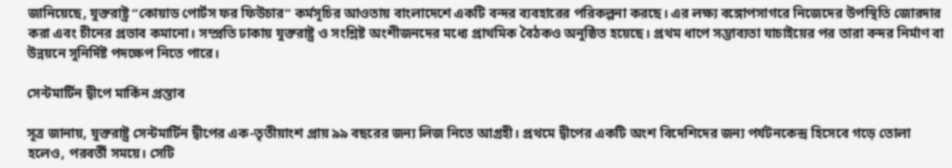জানিয়েছে, যুক্তরাষ্ট্র “কোয়াড পোর্টস ফর ফিউচার” কর্মসূচির আওতায় বাংলাদেশে একটি বন্দর ব্যবহারের পরিকল্পনা করছে। এর লক্ষ্য বঙ্গোপসাগরে নিজেদের উপস্থিতি জোরদার করা এবং চীনের প্রভাব কমানো। সম্প্রতি ঢাকায় যুক্তরাষ্ট্র ও সংশ্লিষ্ট অংশীজনদের মধ্যে প্রাথমিক বৈঠকও অনুষ্ঠিত হয়েছে। প্রথম ধাপে সম্ভাব্যতা যাচাইয়ের পর তারা বন্দর নির্মাণ বা উন্নয়নে সুনির্দিষ্ট পদক্ষেপ নিতে পারে।

সেন্টমার্টিন দ্বীপে মার্কিন প্রস্তাব

সূত্র জানায়, যুক্তরাষ্ট্র সেন্টমার্টিন দ্বীপের এক-তৃতীয়াংশ প্রায় ৯৯ বছরের জন্য লিজ নিতে আগ্রহী। প্রথমে দ্বীপের একটি অংশ বিদেশিদের জন্য পর্যটনকেন্দ্র হিসেবে গড়ে তোলা হলেও, পরবর্তী সময়ে। সেটি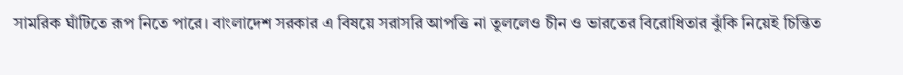সামরিক ঘাঁটিতে রূপ নিতে পারে। বাংলাদেশ সরকার এ বিষয়ে সরাসরি আপত্তি না তুললেও চীন ও ভারতের বিরোধিতার ঝুঁকি নিয়েই চিন্তিত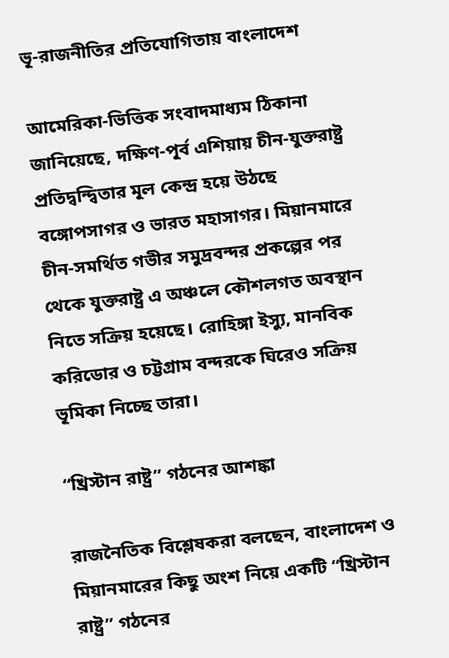ভূ-রাজনীতির প্রতিযোগিতায় বাংলাদেশ

আমেরিকা-ভিত্তিক সংবাদমাধ্যম ঠিকানা জানিয়েছে, দক্ষিণ-পূর্ব এশিয়ায় চীন-যুক্তরাষ্ট্র প্রতিদ্বন্দ্বিতার মূল কেন্দ্র হয়ে উঠছে বঙ্গোপসাগর ও ভারত মহাসাগর। মিয়ানমারে চীন-সমর্থিত গভীর সমুদ্রবন্দর প্রকল্পের পর থেকে যুক্তরাষ্ট্র এ অঞ্চলে কৌশলগত অবস্থান নিতে সক্রিয় হয়েছে। রোহিঙ্গা ইস্যু, মানবিক করিডোর ও চট্টগ্রাম বন্দরকে ঘিরেও সক্রিয় ভূমিকা নিচ্ছে তারা।

“খ্রিস্টান রাষ্ট্র” গঠনের আশঙ্কা

রাজনৈতিক বিশ্লেষকরা বলছেন, বাংলাদেশ ও মিয়ানমারের কিছু অংশ নিয়ে একটি “খ্রিস্টান রাষ্ট্র” গঠনের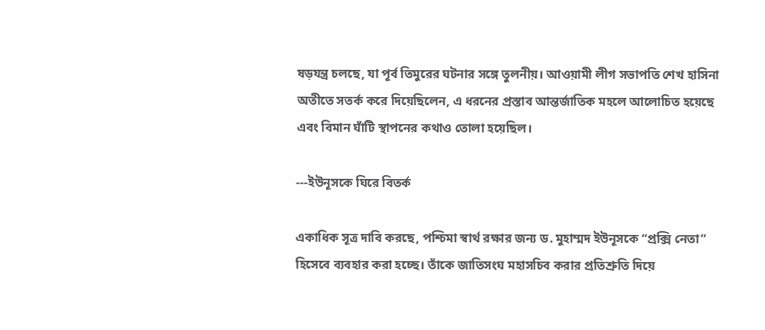ষড়যন্ত্র চলছে, যা পূর্ব তিমুরের ঘটনার সঙ্গে তুলনীয়। আওয়ামী লীগ সভাপতি শেখ হাসিনা অতীতে সতর্ক করে দিয়েছিলেন, এ ধরনের প্রস্তাব আন্তর্জাতিক মহলে আলোচিত হয়েছে এবং বিমান ঘাঁটি স্থাপনের কথাও তোলা হয়েছিল।

---ইউনূসকে ঘিরে বিতর্ক

একাধিক সূত্র দাবি করছে, পশ্চিমা স্বার্থ রক্ষার জন্য ড. মুহাম্মদ ইউনূসকে “প্রক্সি নেতা” হিসেবে ব্যবহার করা হচ্ছে। তাঁকে জাতিসংঘ মহাসচিব করার প্রতিশ্রুতি দিয়ে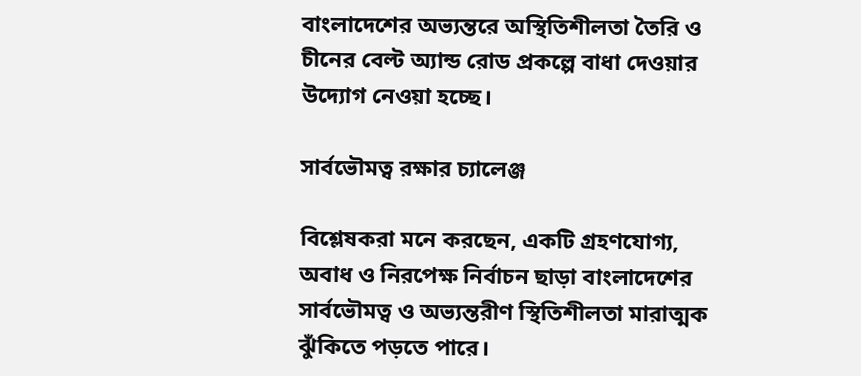বাংলাদেশের অভ্যন্তরে অস্থিতিশীলতা তৈরি ও চীনের বেল্ট অ্যান্ড রোড প্রকল্পে বাধা দেওয়ার উদ্যোগ নেওয়া হচ্ছে।

সার্বভৌমত্ব রক্ষার চ্যালেঞ্জ

বিশ্লেষকরা মনে করছেন, একটি গ্রহণযোগ্য, অবাধ ও নিরপেক্ষ নির্বাচন ছাড়া বাংলাদেশের সার্বভৌমত্ব ও অভ্যন্তরীণ স্থিতিশীলতা মারাত্মক ঝুঁকিতে পড়তে পারে।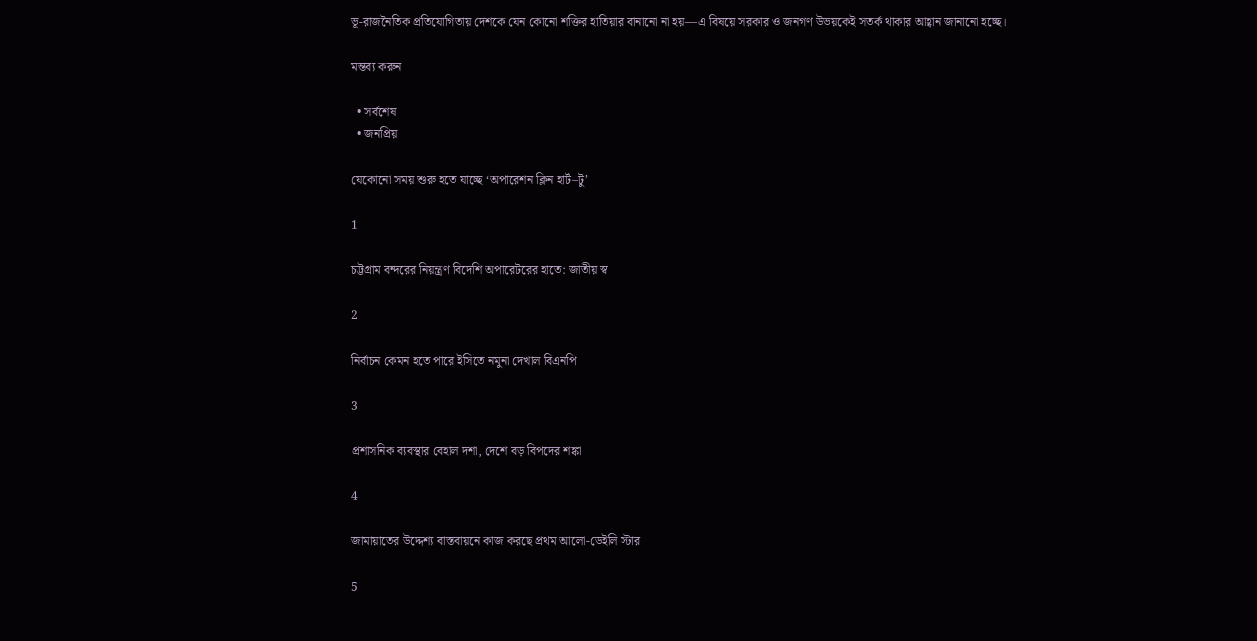ভূ-রাজনৈতিক প্রতিযোগিতায় দেশকে যেন কোনো শক্তির হাতিয়ার বানানো না হয়—এ বিষয়ে সরকার ও জনগণ উভয়কেই সতর্ক থাকার আহ্বান জানানো হচ্ছে।

মন্তব্য করুন

  • সর্বশেষ
  • জনপ্রিয়

যেকোনো সময় শুরু হতে যাচ্ছে ‘অপারেশন ক্লিন হার্ট–টু’

1

চট্টগ্রাম বন্দরের নিয়ন্ত্রণ বিদেশি অপারেটরের হাতে: জাতীয় স্ব

2

নির্বাচন কেমন হতে পারে ইসিতে নমুনা দেখাল বিএনপি

3

প্রশাসনিক ব্যবস্থার বেহাল দশা, দেশে বড় বিপদের শঙ্কা

4

জামায়াতের উদ্দেশ্য বাস্তবায়নে কাজ করছে প্রথম আলো-ডেইলি স্টার

5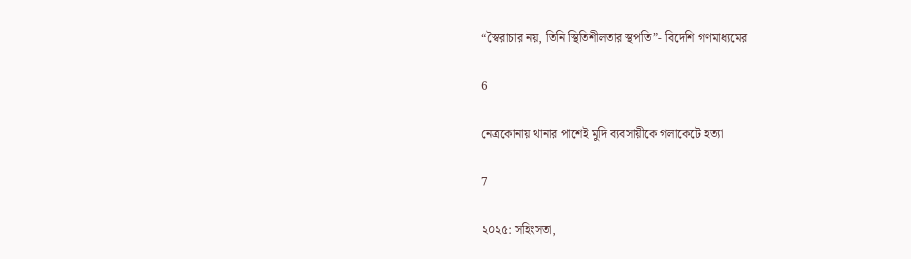“স্বৈরাচার নয়, তিনি স্থিতিশীলতার স্থপতি”- বিদেশি গণমাধ্যমের

6

নেত্রকোনায় থানার পাশেই মুদি ব্যবসায়ীকে গলাকেটে হত্যা

7

২০২৫: সহিংসতা,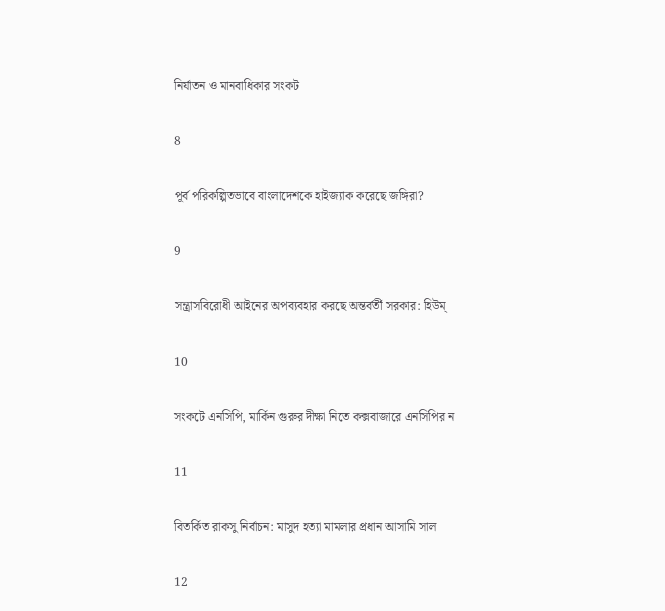নির্যাতন ও মানবাধিকার সংকট

8

পূর্ব পরিকল্পিতভাবে বাংলাদেশকে হাইজ্যাক করেছে জঙ্গিরা?

9

সন্ত্রাসবিরোধী আইনের অপব্যবহার করছে অন্তর্বর্তী সরকার: হিউম্

10

সংকটে এনসিপি, মার্কিন গুরুর দীক্ষা নিতে কক্সবাজারে এনসিপির ন

11

বিতর্কিত রাকসু নির্বাচন: মাসুদ হত্যা মামলার প্রধান আসামি সাল

12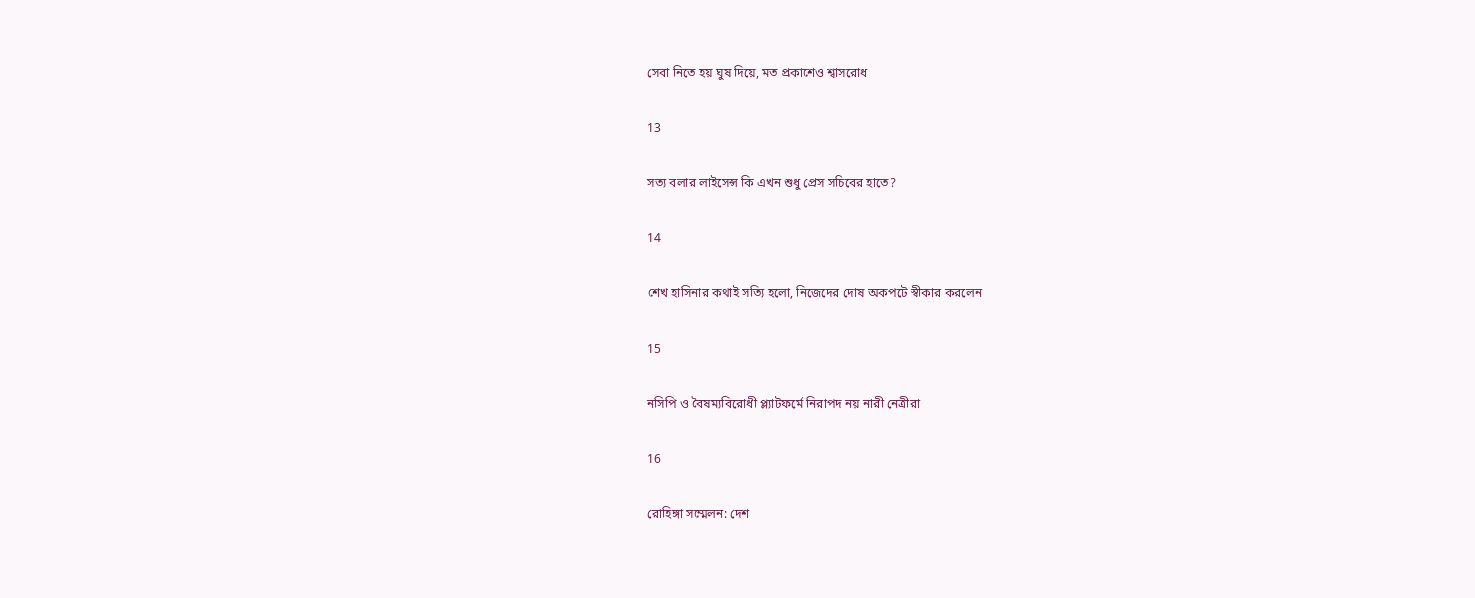সেবা নিতে হয় ঘুষ দিয়ে, মত প্রকাশেও শ্বাসরোধ

13

সত্য বলার লাইসেন্স কি এখন শুধু প্রেস সচিবের হাতে?

14

শেখ হাসিনার কথাই সত্যি হলো, নিজেদের দোষ অকপটে স্বীকার করলেন

15

নসিপি ও বৈষম্যবিরোধী প্ল্যাটফর্মে নিরাপদ নয় নারী নেত্রীরা

16

রোহিঙ্গা সম্মেলন: দেশ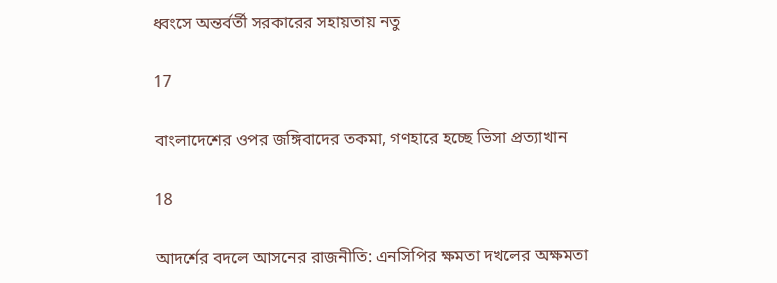ধ্বংসে অন্তর্বর্তী সরকারের সহায়তায় নতু

17

বাংলাদেশের ওপর জঙ্গিবাদের তকমা, গণহারে হচ্ছে ভিসা প্রত্যাখান

18

আদর্শের বদলে আসনের রাজনীতি: এনসিপির ক্ষমতা দখলের অক্ষমতা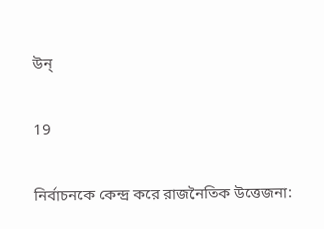উন্

19

নির্বাচনকে কেন্দ্র করে রাজনৈতিক উত্তেজনা: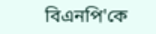বিএনপি'কে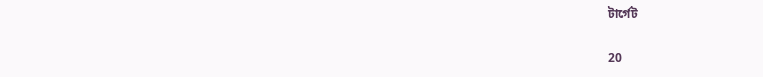টার্গেট

20